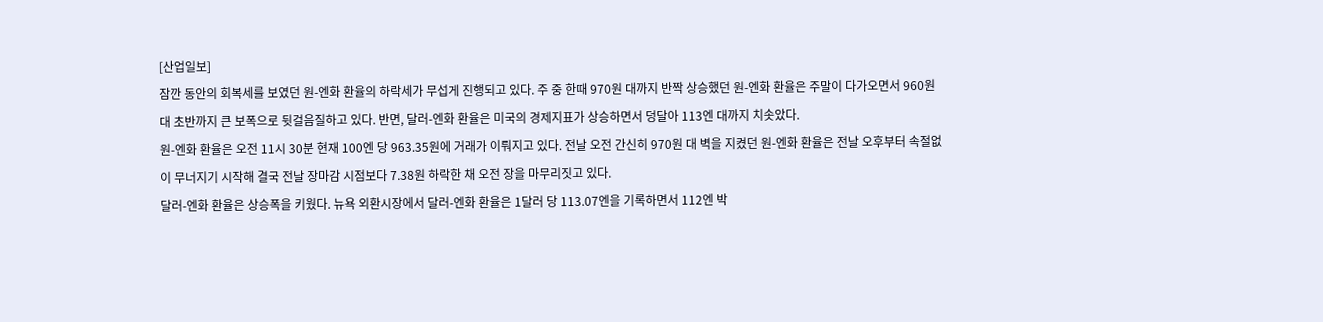[산업일보]
잠깐 동안의 회복세를 보였던 원-엔화 환율의 하락세가 무섭게 진행되고 있다. 주 중 한때 970원 대까지 반짝 상승했던 원-엔화 환율은 주말이 다가오면서 960원 대 초반까지 큰 보폭으로 뒷걸음질하고 있다. 반면, 달러-엔화 환율은 미국의 경제지표가 상승하면서 덩달아 113엔 대까지 치솟았다.
원-엔화 환율은 오전 11시 30분 현재 100엔 당 963.35원에 거래가 이뤄지고 있다. 전날 오전 간신히 970원 대 벽을 지켰던 원-엔화 환율은 전날 오후부터 속절없이 무너지기 시작해 결국 전날 장마감 시점보다 7.38원 하락한 채 오전 장을 마무리짓고 있다.
달러-엔화 환율은 상승폭을 키웠다. 뉴욕 외환시장에서 달러-엔화 환율은 1달러 당 113.07엔을 기록하면서 112엔 박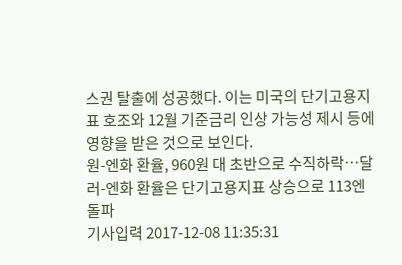스권 탈출에 성공했다. 이는 미국의 단기고용지표 호조와 12월 기준금리 인상 가능성 제시 등에 영향을 받은 것으로 보인다.
원-엔화 환율, 960원 대 초반으로 수직하락…달러-엔화 환율은 단기고용지표 상승으로 113엔 돌파
기사입력 2017-12-08 11:35:31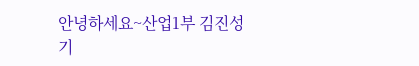안녕하세요~산업1부 김진성 기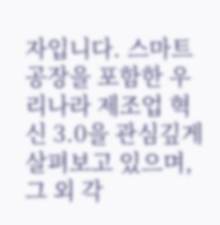자입니다. 스마트공장을 포함한 우리나라 제조업 혁신 3.0을 관심깊게 살펴보고 있으며, 그 외 각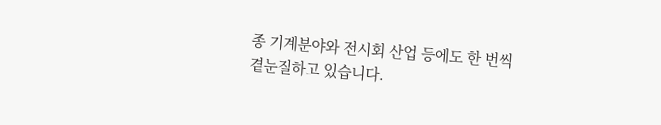종 기계분야와 전시회 산업 등에도 한 번씩 곁눈질하고 있습니다.